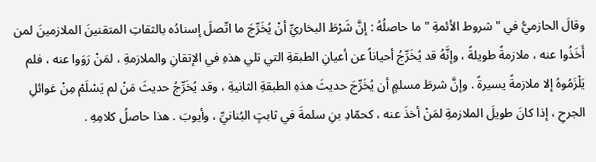وقالَ الحازميُّ في " شروط الأئمةِ " ما حاصلُهُ : إنَّ شَرْطَ البخاريِّ أنْ يُخَرِّجَ ما اتّصلَ إسنادُه بالثقاتِ المتقنينَ الملازمينَ لمن أَخَذُوا عنه ، ملازمةً طويلةً ، وإنَّهُ قد يُخَرِّجُ أحياناً عن أعيانِ الطبقةِ التي تلي هذهِ في الإتقانِ والملازمةِ ، لمَنْ رَوَوا عنه ، فلم يَلْزَمُوهُ إلا ملازمةً يسيرةً . وإنَّ شرطَ مسلمٍ أن يُخَرِّجَ حديثَ هذهِ الطبقةِ الثانيةِ ، وقد يُخَرِّجُ حديثَ مَنْ لم يَسْلَمْ مِنْ غوائلِ الجرحِ ، إذا كانَ طويلَ الملازمةِ لمَنْ أخذَ عنه ، كحمّادِ بنِ سلمةَ في ثابتٍ البُنانيِّ ، وأيوبَ . هذا حاصلُ كلامِهِ .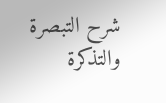شرح التبصرة والتذكرة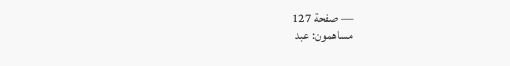— صفحة 127
مساهمون: عبد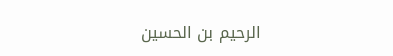الرحيم بن الحسين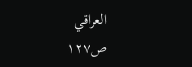العراقي
ص١٢٧